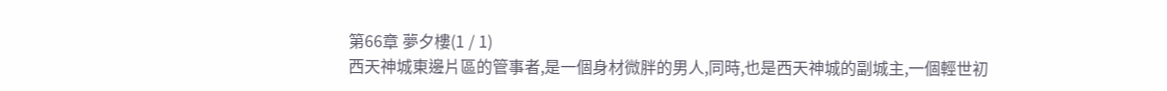第66章 夢夕樓(1 / 1)
西天神城東邊片區的管事者,是一個身材微胖的男人,同時,也是西天神城的副城主,一個輕世初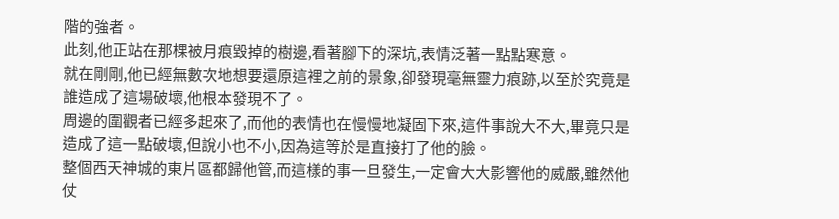階的強者。
此刻,他正站在那棵被月痕毀掉的樹邊,看著腳下的深坑,表情泛著一點點寒意。
就在剛剛,他已經無數次地想要還原這裡之前的景象,卻發現毫無靈力痕跡,以至於究竟是誰造成了這場破壞,他根本發現不了。
周邊的圍觀者已經多起來了,而他的表情也在慢慢地凝固下來,這件事說大不大,畢竟只是造成了這一點破壞,但說小也不小,因為這等於是直接打了他的臉。
整個西天神城的東片區都歸他管,而這樣的事一旦發生,一定會大大影響他的威嚴,雖然他仗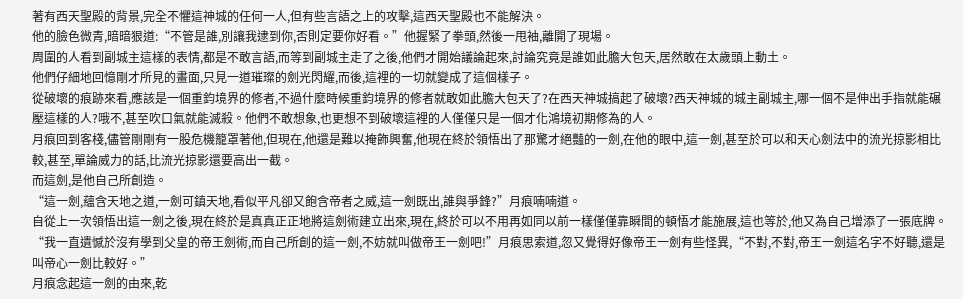著有西天聖殿的背景,完全不懼這神城的任何一人,但有些言語之上的攻擊,這西天聖殿也不能解決。
他的臉色微青,暗暗狠道:“不管是誰,別讓我逮到你,否則定要你好看。”他握緊了拳頭,然後一甩袖,離開了現場。
周圍的人看到副城主這樣的表情,都是不敢言語,而等到副城主走了之後,他們才開始議論起來,討論究竟是誰如此膽大包天,居然敢在太歲頭上動土。
他們仔細地回憶剛才所見的畫面,只見一道璀璨的劍光閃耀,而後,這裡的一切就變成了這個樣子。
從破壞的痕跡來看,應該是一個重鈞境界的修者,不過什麼時候重鈞境界的修者就敢如此膽大包天了?在西天神城搞起了破壞?西天神城的城主副城主,哪一個不是伸出手指就能碾壓這樣的人?哦不,甚至吹口氣就能滅殺。他們不敢想象,也更想不到破壞這裡的人僅僅只是一個才化鴻境初期修為的人。
月痕回到客棧,儘管剛剛有一股危機籠罩著他,但現在,他還是難以掩飾興奮,他現在終於領悟出了那驚才絕豔的一劍,在他的眼中,這一劍,甚至於可以和天心劍法中的流光掠影相比較,甚至,單論威力的話,比流光掠影還要高出一截。
而這劍,是他自己所創造。
“這一劍,蘊含天地之道,一劍可鎮天地,看似平凡卻又飽含帝者之威,這一劍既出,誰與爭鋒?”月痕喃喃道。
自從上一次領悟出這一劍之後,現在終於是真真正正地將這劍術建立出來,現在,終於可以不用再如同以前一樣僅僅靠瞬間的頓悟才能施展,這也等於,他又為自己增添了一張底牌。
“我一直遺憾於沒有學到父皇的帝王劍術,而自己所創的這一劍,不妨就叫做帝王一劍吧!”月痕思索道,忽又覺得好像帝王一劍有些怪異,“不對,不對,帝王一劍這名字不好聽,還是叫帝心一劍比較好。”
月痕念起這一劍的由來,乾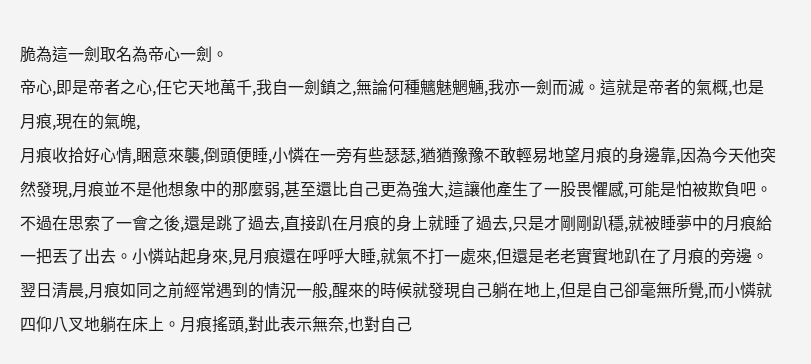脆為這一劍取名為帝心一劍。
帝心,即是帝者之心,任它天地萬千,我自一劍鎮之,無論何種魑魅魍魎,我亦一劍而滅。這就是帝者的氣概,也是月痕,現在的氣魄,
月痕收拾好心情,睏意來襲,倒頭便睡,小憐在一旁有些瑟瑟,猶猶豫豫不敢輕易地望月痕的身邊靠,因為今天他突然發現,月痕並不是他想象中的那麼弱,甚至還比自己更為強大,這讓他產生了一股畏懼感,可能是怕被欺負吧。
不過在思索了一會之後,還是跳了過去,直接趴在月痕的身上就睡了過去,只是才剛剛趴穩,就被睡夢中的月痕給一把丟了出去。小憐站起身來,見月痕還在呼呼大睡,就氣不打一處來,但還是老老實實地趴在了月痕的旁邊。
翌日清晨,月痕如同之前經常遇到的情況一般,醒來的時候就發現自己躺在地上,但是自己卻毫無所覺,而小憐就四仰八叉地躺在床上。月痕搖頭,對此表示無奈,也對自己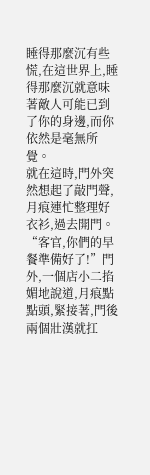睡得那麼沉有些慌,在這世界上,睡得那麼沉就意味著敵人可能已到了你的身邊,而你依然是毫無所覺。
就在這時,門外突然想起了敲門聲,月痕連忙整理好衣衫,過去開門。
“客官,你們的早餐準備好了!”門外,一個店小二掐媚地說道,月痕點點頭,緊接著,門後兩個壯漢就扛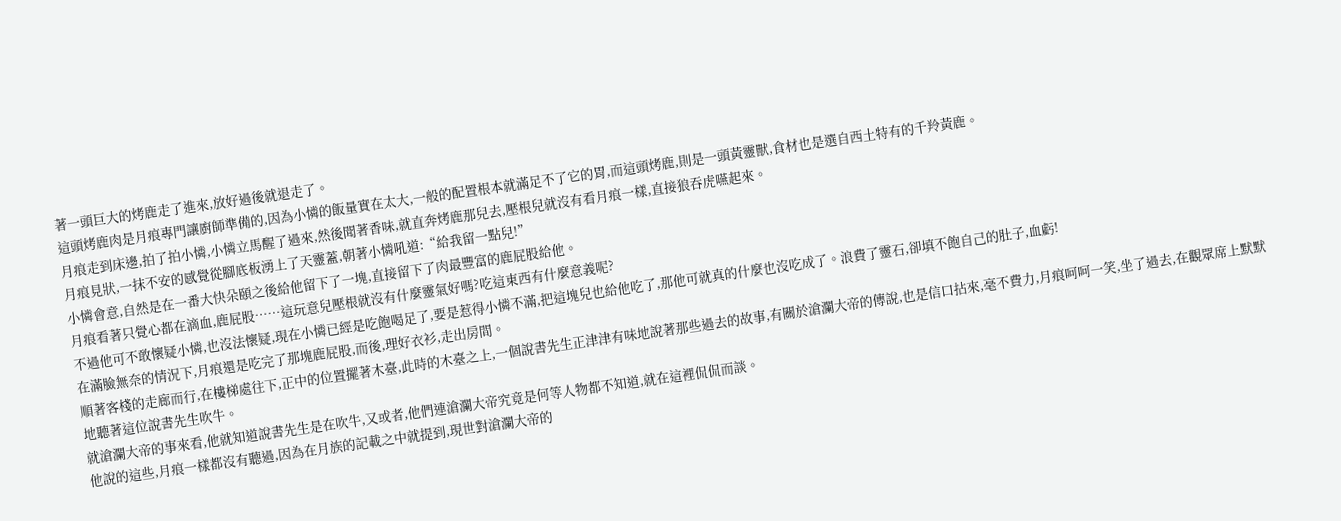著一頭巨大的烤鹿走了進來,放好過後就退走了。
這頭烤鹿肉是月痕專門讓廚師準備的,因為小憐的飯量實在太大,一般的配置根本就滿足不了它的胃,而這頭烤鹿,則是一頭黃靈獸,食材也是選自西土特有的千羚黃鹿。
月痕走到床邊,拍了拍小憐,小憐立馬醒了過來,然後聞著香味,就直奔烤鹿那兒去,壓根兒就沒有看月痕一樣,直接狼吞虎嚥起來。
月痕見狀,一抹不安的感覺從腳底板湧上了天靈蓋,朝著小憐吼道:“給我留一點兒!”
小憐會意,自然是在一番大快朵頤之後給他留下了一塊,直接留下了肉最豐富的鹿屁股給他。
月痕看著只覺心都在滴血,鹿屁股……這玩意兒壓根就沒有什麼靈氣好嗎?吃這東西有什麼意義呢?
不過他可不敢懷疑小憐,也沒法懷疑,現在小憐已經是吃飽喝足了,要是惹得小憐不滿,把這塊兒也給他吃了,那他可就真的什麼也沒吃成了。浪費了靈石,卻填不飽自己的肚子,血虧!
在滿臉無奈的情況下,月痕還是吃完了那塊鹿屁股,而後,理好衣衫,走出房間。
順著客棧的走廊而行,在樓梯處往下,正中的位置擺著木臺,此時的木臺之上,一個說書先生正津津有味地說著那些過去的故事,有關於滄瀾大帝的傳說,也是信口拈來,毫不費力,月痕呵呵一笑,坐了過去,在觀眾席上默默地聽著這位說書先生吹牛。
就滄瀾大帝的事來看,他就知道說書先生是在吹牛,又或者,他們連滄瀾大帝究竟是何等人物都不知道,就在這裡侃侃而談。
他說的這些,月痕一樣都沒有聽過,因為在月族的記載之中就提到,現世對滄瀾大帝的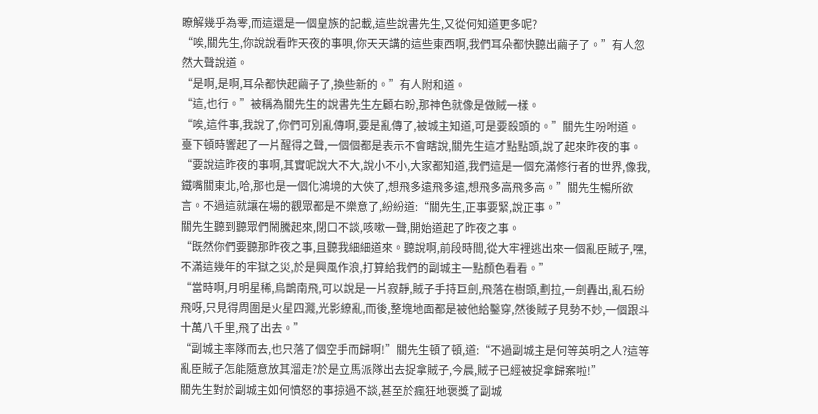瞭解幾乎為零,而這還是一個皇族的記載,這些說書先生,又從何知道更多呢?
“唉,關先生,你說說看昨天夜的事唄,你天天講的這些東西啊,我們耳朵都快聽出繭子了。”有人忽然大聲說道。
“是啊,是啊,耳朵都快起繭子了,換些新的。”有人附和道。
“這,也行。”被稱為關先生的說書先生左顧右盼,那神色就像是做賊一樣。
“唉,這件事,我說了,你們可別亂傳啊,要是亂傳了,被城主知道,可是要殺頭的。”關先生吩咐道。
臺下頓時響起了一片醒得之聲,一個個都是表示不會瞎說,關先生這才點點頭,說了起來昨夜的事。
“要說這昨夜的事啊,其實呢說大不大,說小不小,大家都知道,我們這是一個充滿修行者的世界,像我,鐵嘴關東北,哈,那也是一個化鴻境的大俠了,想飛多遠飛多遠,想飛多高飛多高。”關先生暢所欲言。不過這就讓在場的觀眾都是不樂意了,紛紛道:“關先生,正事要緊,說正事。”
關先生聽到聽眾們鬧騰起來,閉口不談,咳嗽一聲,開始道起了昨夜之事。
“既然你們要聽那昨夜之事,且聽我細細道來。聽說啊,前段時間,從大牢裡逃出來一個亂臣賊子,嘿,不滿這幾年的牢獄之災,於是興風作浪,打算給我們的副城主一點顏色看看。”
“當時啊,月明星稀,烏鵲南飛,可以說是一片寂靜,賊子手持巨劍,飛落在樹頭,劃拉,一劍轟出,亂石紛飛呀,只見得周圍是火星四濺,光影繚亂,而後,整塊地面都是被他給鑿穿,然後賊子見勢不妙,一個跟斗十萬八千里,飛了出去。”
“副城主率隊而去,也只落了個空手而歸啊!”關先生頓了頓,道:“不過副城主是何等英明之人?這等亂臣賊子怎能隨意放其溜走?於是立馬派隊出去捉拿賊子,今晨,賊子已經被捉拿歸案啦!”
關先生對於副城主如何憤怒的事掠過不談,甚至於瘋狂地褒獎了副城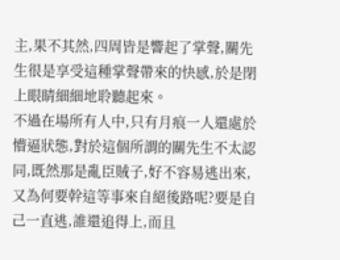主,果不其然,四周皆是響起了掌聲,關先生很是享受這種掌聲帶來的快感,於是閉上眼睛細細地聆聽起來。
不過在場所有人中,只有月痕一人還處於懵逼狀態,對於這個所謂的關先生不太認同,既然那是亂臣賊子,好不容易逃出來,又為何要幹這等事來自絕後路呢?要是自己一直逃,誰還追得上,而且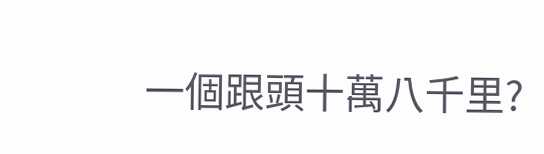一個跟頭十萬八千里?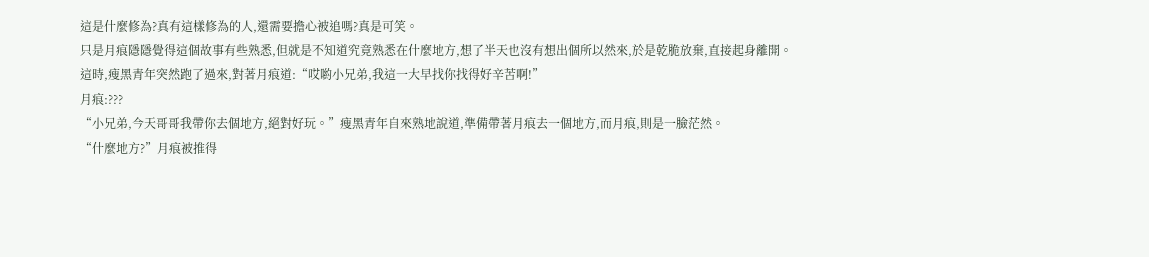這是什麼修為?真有這樣修為的人,還需要擔心被追嗎?真是可笑。
只是月痕隱隱覺得這個故事有些熟悉,但就是不知道究竟熟悉在什麼地方,想了半天也沒有想出個所以然來,於是乾脆放棄,直接起身離開。
這時,瘦黑青年突然跑了過來,對著月痕道:“哎喲小兄弟,我這一大早找你找得好辛苦啊!”
月痕:???
“小兄弟,今天哥哥我帶你去個地方,絕對好玩。”瘦黑青年自來熟地說道,準備帶著月痕去一個地方,而月痕,則是一臉茫然。
“什麼地方?”月痕被推得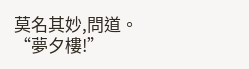莫名其妙,問道。
“夢夕樓!”